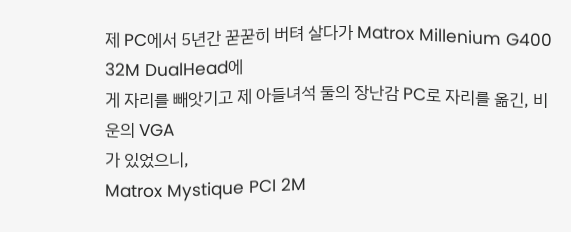제 PC에서 5년간 꾿꾿히 버텨 살다가 Matrox Millenium G400 32M DualHead에
게 자리를 빼앗기고 제 아들녀석 둘의 장난감 PC로 자리를 옮긴, 비운의 VGA
가 있었으니,
Matrox Mystique PCI 2M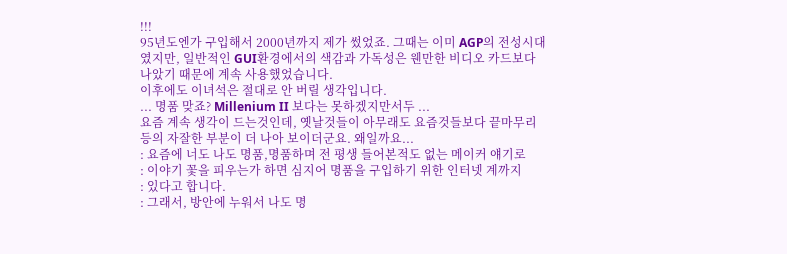!!!
95년도엔가 구입해서 2000년까지 제가 썼었죠. 그때는 이미 AGP의 전성시대
였지만, 일반적인 GUI환경에서의 색감과 가독성은 웬만한 비디오 카드보다
나았기 때문에 계속 사용했었습니다.
이후에도 이녀석은 절대로 안 버릴 생각입니다.
... 명품 맞죠? Millenium II 보다는 못하겠지만서두 ...
요즘 계속 생각이 드는것인데, 옛날것들이 아무래도 요즘것들보다 끝마무리
등의 자잘한 부분이 더 나아 보이더군요. 왜일까요...
: 요즘에 너도 나도 명품,명품하며 전 평생 들어본적도 없는 메이커 얘기로
: 이야기 꽃을 피우는가 하면 심지어 명품을 구입하기 위한 인터넷 계까지
: 있다고 합니다.
: 그래서, 방안에 누워서 나도 명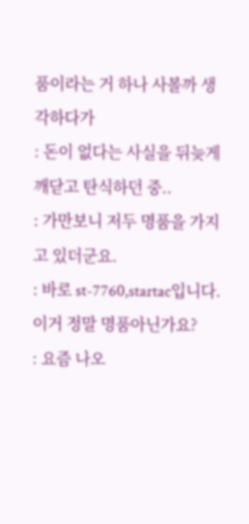품이라는 거 하나 사볼까 생각하다가
: 돈이 없다는 사실을 뒤늦게 깨닫고 탄식하던 중..
: 가만보니 저두 명품을 가지고 있더군요.
: 바로 st-7760,startac입니다. 이거 정말 명품아닌가요?
: 요즘 나오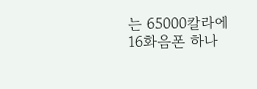는 65000칼라에 16화음폰 하나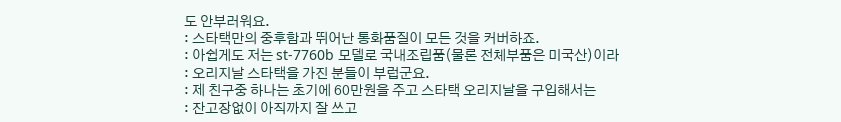도 안부러워요.
: 스타택만의 중후함과 뛰어난 통화품질이 모든 것을 커버하죠.
: 아쉽게도 저는 st-7760b 모델로 국내조립품(물론 전체부품은 미국산)이라
: 오리지날 스타택을 가진 분들이 부럽군요.
: 제 친구중 하나는 초기에 60만원을 주고 스타택 오리지날을 구입해서는
: 잔고장없이 아직까지 잘 쓰고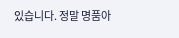있습니다. 정말 명품아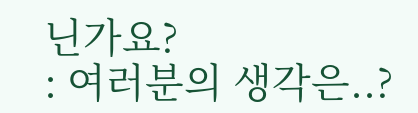닌가요?
: 여러분의 생각은..?